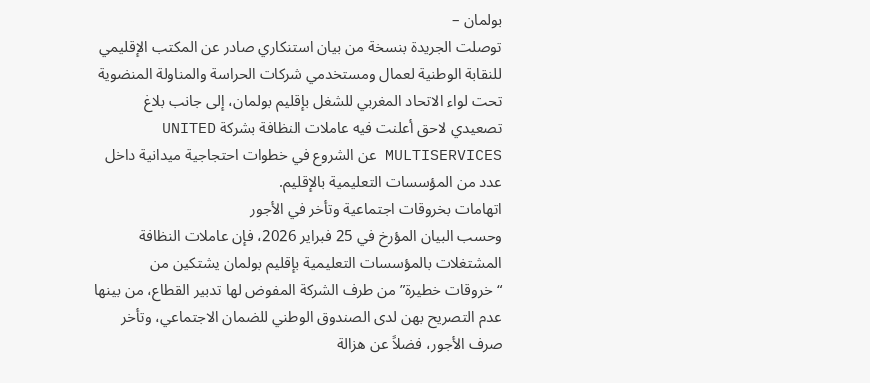بولمان –
توصلت الجريدة بنسخة من بيان استنكاري صادر عن المكتب الإقليمي للنقابة الوطنية لعمال ومستخدمي شركات الحراسة والمناولة المنضوية تحت لواء الاتحاد المغربي للشغل بإقليم بولمان، إلى جانب بلاغ تصعيدي لاحق أعلنت فيه عاملات النظافة بشركة UNITED MULTISERVICES عن الشروع في خطوات احتجاجية ميدانية داخل عدد من المؤسسات التعليمية بالإقليم.
اتهامات بخروقات اجتماعية وتأخر في الأجور
وحسب البيان المؤرخ في 25 فبراير 2026، فإن عاملات النظافة المشتغلات بالمؤسسات التعليمية بإقليم بولمان يشتكين من “خروقات خطيرة” من طرف الشركة المفوض لها تدبير القطاع، من بينها عدم التصريح بهن لدى الصندوق الوطني للضمان الاجتماعي، وتأخر صرف الأجور، فضلاً عن هزالة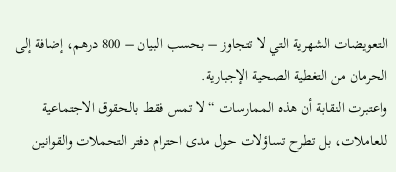التعويضات الشهرية التي لا تتجاوز – بحسب البيان – 800 درهم، إضافة إلى الحرمان من التغطية الصحية الإجبارية.
واعتبرت النقابة أن هذه الممارسات “لا تمس فقط بالحقوق الاجتماعية للعاملات، بل تطرح تساؤلات حول مدى احترام دفتر التحملات والقوانين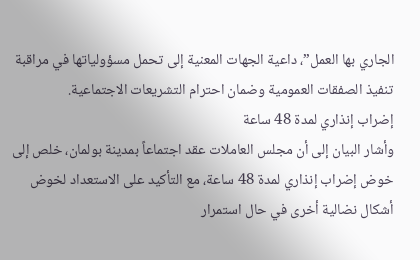الجاري بها العمل”، داعية الجهات المعنية إلى تحمل مسؤولياتها في مراقبة تنفيذ الصفقات العمومية وضمان احترام التشريعات الاجتماعية.
إضراب إنذاري لمدة 48 ساعة
وأشار البيان إلى أن مجلس العاملات عقد اجتماعاً بمدينة بولمان، خلص إلى خوض إضراب إنذاري لمدة 48 ساعة، مع التأكيد على الاستعداد لخوض أشكال نضالية أخرى في حال استمرار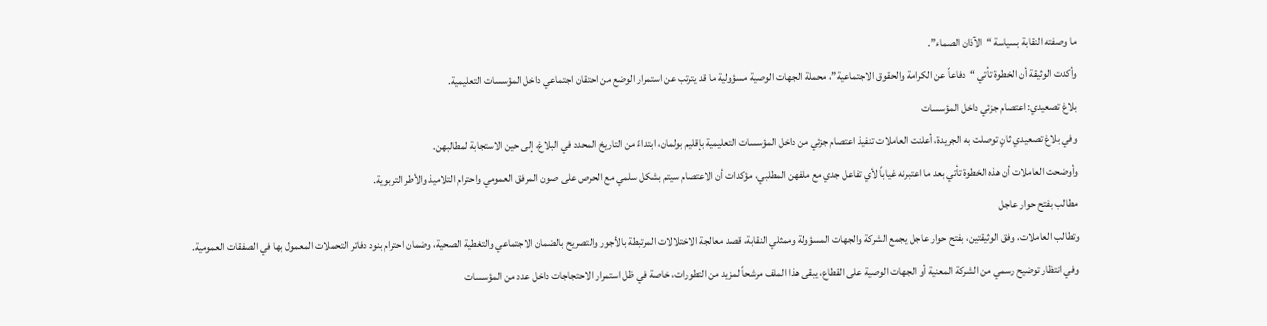ما وصفته النقابة بسياسة “الآذان الصماء”.
وأكدت الوثيقة أن الخطوة تأتي “دفاعاً عن الكرامة والحقوق الاجتماعية”، محملة الجهات الوصية مسؤولية ما قد يترتب عن استمرار الوضع من احتقان اجتماعي داخل المؤسسات التعليمية.
بلاغ تصعيدي: اعتصام جزئي داخل المؤسسات
وفي بلاغ تصعيدي ثانٍ توصلت به الجريدة، أعلنت العاملات تنفيذ اعتصام جزئي من داخل المؤسسات التعليمية بإقليم بولمان، ابتداءً من التاريخ المحدد في البلاغ، إلى حين الاستجابة لمطالبهن.
وأوضحت العاملات أن هذه الخطوة تأتي بعد ما اعتبرنه غياباً لأي تفاعل جدي مع ملفهن المطلبي، مؤكدات أن الاعتصام سيتم بشكل سلمي مع الحرص على صون المرفق العمومي واحترام التلاميذ والأطر التربوية.
مطالب بفتح حوار عاجل
وتطالب العاملات، وفق الوثيقتين، بفتح حوار عاجل يجمع الشركة والجهات المسؤولة وممثلي النقابة، قصد معالجة الاختلالات المرتبطة بالأجور والتصريح بالضمان الاجتماعي والتغطية الصحية، وضمان احترام بنود دفاتر التحملات المعمول بها في الصفقات العمومية.
وفي انتظار توضيح رسمي من الشركة المعنية أو الجهات الوصية على القطاع، يبقى هذا الملف مرشحاً لمزيد من التطورات، خاصة في ظل استمرار الاحتجاجات داخل عدد من المؤسسات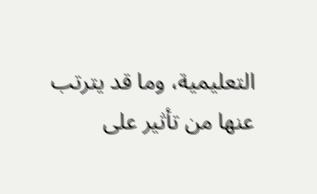التعليمية، وما قد يترتب عنها من تأثير على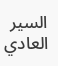السير العادي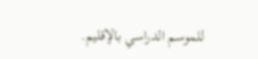للموسم الدراسي بالإقليم.